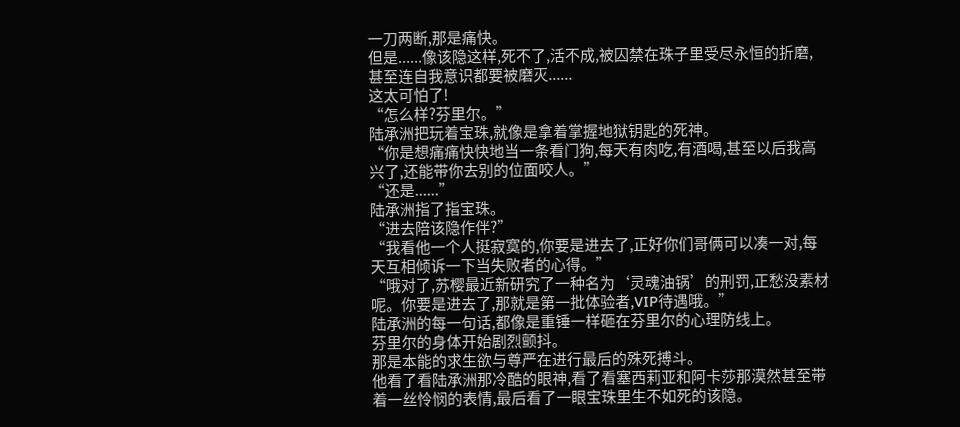一刀两断,那是痛快。
但是......像该隐这样,死不了,活不成,被囚禁在珠子里受尽永恒的折磨,甚至连自我意识都要被磨灭......
这太可怕了!
“怎么样?芬里尔。”
陆承洲把玩着宝珠,就像是拿着掌握地狱钥匙的死神。
“你是想痛痛快快地当一条看门狗,每天有肉吃,有酒喝,甚至以后我高兴了,还能带你去别的位面咬人。”
“还是......”
陆承洲指了指宝珠。
“进去陪该隐作伴?”
“我看他一个人挺寂寞的,你要是进去了,正好你们哥俩可以凑一对,每天互相倾诉一下当失败者的心得。”
“哦对了,苏樱最近新研究了一种名为‘灵魂油锅’的刑罚,正愁没素材呢。你要是进去了,那就是第一批体验者,VIP待遇哦。”
陆承洲的每一句话,都像是重锤一样砸在芬里尔的心理防线上。
芬里尔的身体开始剧烈颤抖。
那是本能的求生欲与尊严在进行最后的殊死搏斗。
他看了看陆承洲那冷酷的眼神,看了看塞西莉亚和阿卡莎那漠然甚至带着一丝怜悯的表情,最后看了一眼宝珠里生不如死的该隐。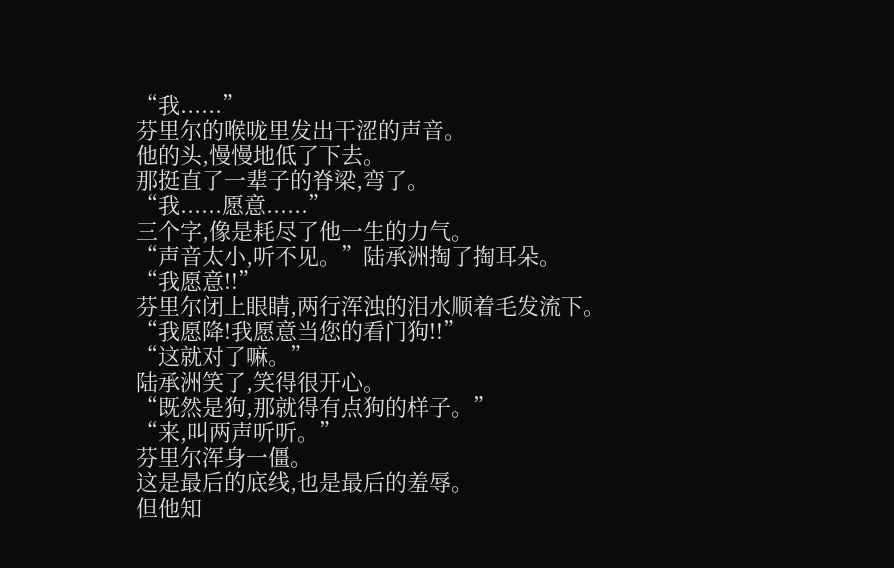“我......”
芬里尔的喉咙里发出干涩的声音。
他的头,慢慢地低了下去。
那挺直了一辈子的脊梁,弯了。
“我......愿意......”
三个字,像是耗尽了他一生的力气。
“声音太小,听不见。”陆承洲掏了掏耳朵。
“我愿意!!”
芬里尔闭上眼睛,两行浑浊的泪水顺着毛发流下。
“我愿降!我愿意当您的看门狗!!”
“这就对了嘛。”
陆承洲笑了,笑得很开心。
“既然是狗,那就得有点狗的样子。”
“来,叫两声听听。”
芬里尔浑身一僵。
这是最后的底线,也是最后的羞辱。
但他知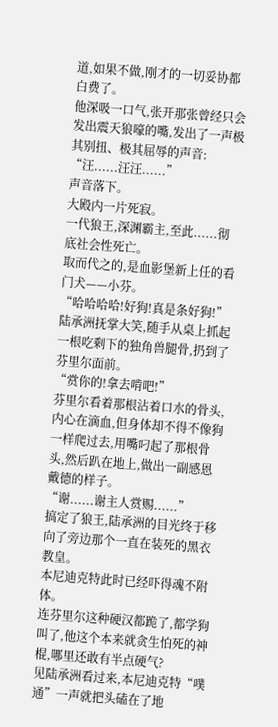道,如果不做,刚才的一切妥协都白费了。
他深吸一口气,张开那张曾经只会发出震天狼嚎的嘴,发出了一声极其别扭、极其屈辱的声音:
“汪......汪汪......”
声音落下。
大殿内一片死寂。
一代狼王,深渊霸主,至此......彻底社会性死亡。
取而代之的,是血影堡新上任的看门犬——小芬。
“哈哈哈哈!好狗!真是条好狗!”
陆承洲抚掌大笑,随手从桌上抓起一根吃剩下的独角兽腿骨,扔到了芬里尔面前。
“赏你的!拿去啃吧!”
芬里尔看着那根沾着口水的骨头,内心在滴血,但身体却不得不像狗一样爬过去,用嘴叼起了那根骨头,然后趴在地上,做出一副感恩戴德的样子。
“谢......谢主人赏赐......”
搞定了狼王,陆承洲的目光终于移向了旁边那个一直在装死的黑衣教皇。
本尼迪克特此时已经吓得魂不附体。
连芬里尔这种硬汉都跪了,都学狗叫了,他这个本来就贪生怕死的神棍,哪里还敢有半点硬气?
见陆承洲看过来,本尼迪克特“噗通”一声就把头磕在了地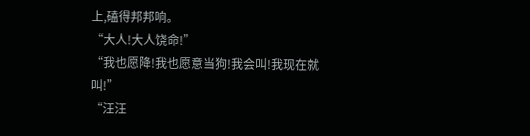上,磕得邦邦响。
“大人!大人饶命!”
“我也愿降!我也愿意当狗!我会叫!我现在就叫!”
“汪汪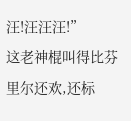汪!汪汪汪!”
这老神棍叫得比芬里尔还欢,还标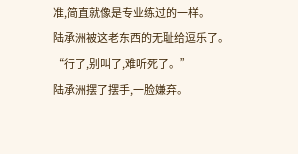准,简直就像是专业练过的一样。
陆承洲被这老东西的无耻给逗乐了。
“行了,别叫了,难听死了。”
陆承洲摆了摆手,一脸嫌弃。